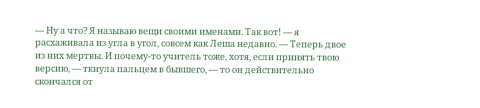— Ну а что? Я называю вещи своими именами. Так вот! — я расхаживала из угла в угол, совсем как Леша недавно. — Теперь двое из них мертвы. И почему-то учитель тоже, хотя, если принять твою версию, — ткнула пальцем в бывшего, — то он действительно скончался от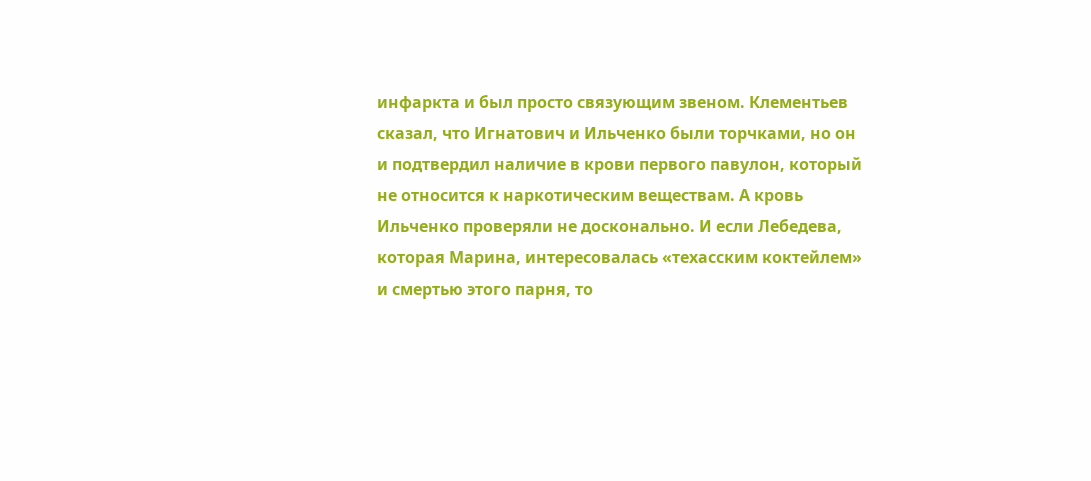инфаркта и был просто связующим звеном. Клементьев сказал, что Игнатович и Ильченко были торчками, но он и подтвердил наличие в крови первого павулон, который не относится к наркотическим веществам. А кровь Ильченко проверяли не досконально. И если Лебедева, которая Марина, интересовалась «техасским коктейлем» и смертью этого парня, то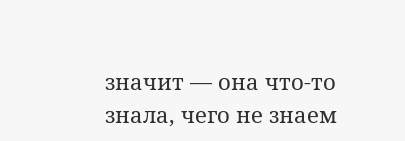значит — она что-то знала, чего не знаем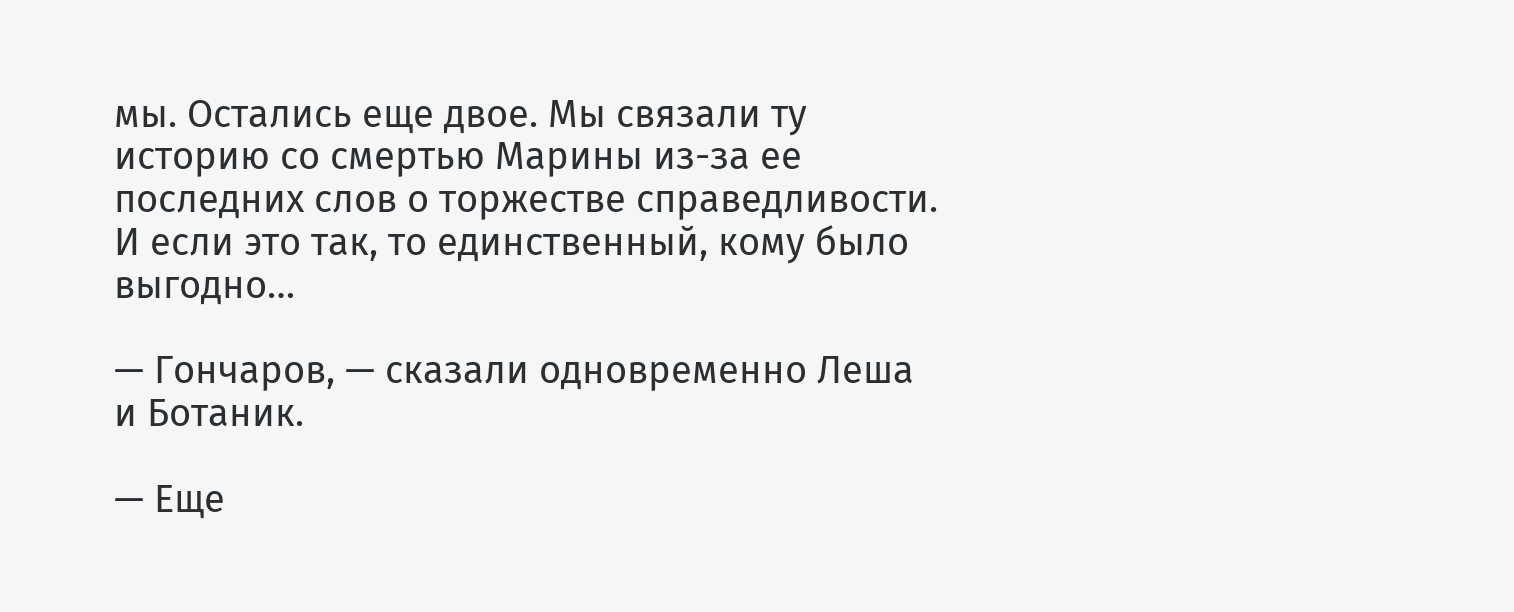мы. Остались еще двое. Мы связали ту историю со смертью Марины из-за ее последних слов о торжестве справедливости. И если это так, то единственный, кому было выгодно…

— Гончаров, — сказали одновременно Леша и Ботаник.

— Еще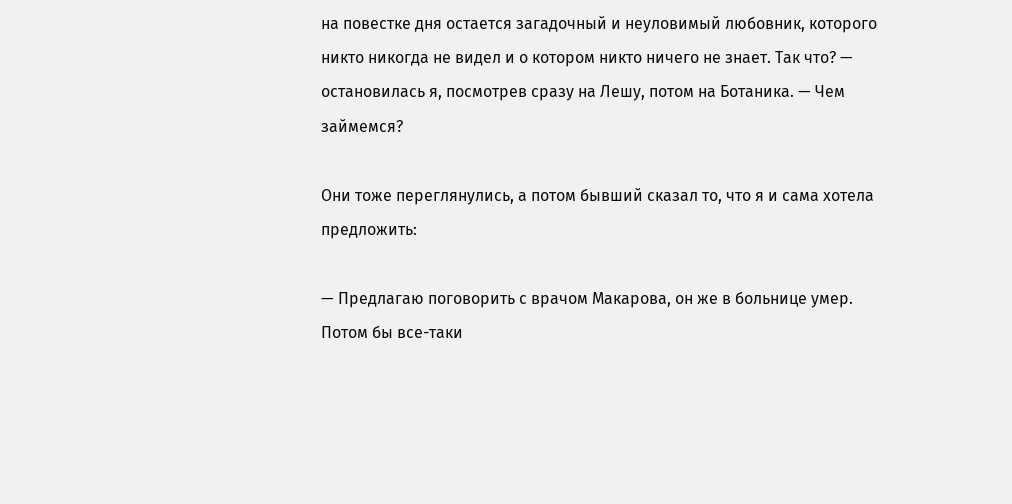на повестке дня остается загадочный и неуловимый любовник, которого никто никогда не видел и о котором никто ничего не знает. Так что? — остановилась я, посмотрев сразу на Лешу, потом на Ботаника. — Чем займемся?

Они тоже переглянулись, а потом бывший сказал то, что я и сама хотела предложить:

— Предлагаю поговорить с врачом Макарова, он же в больнице умер. Потом бы все-таки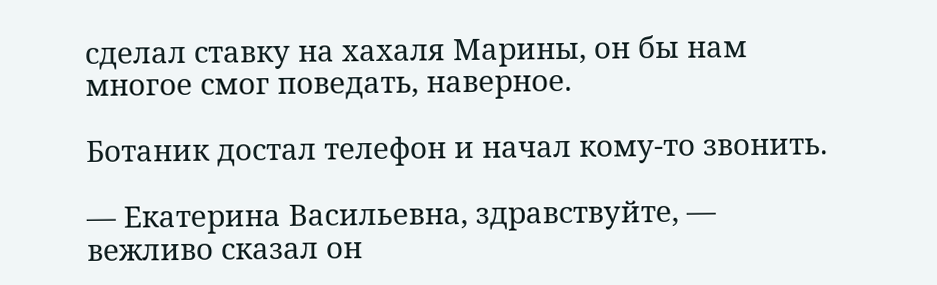сделал ставку на хахаля Марины, он бы нам многое смог поведать, наверное.

Ботаник достал телефон и начал кому-то звонить.

— Екатерина Васильевна, здравствуйте, — вежливо сказал он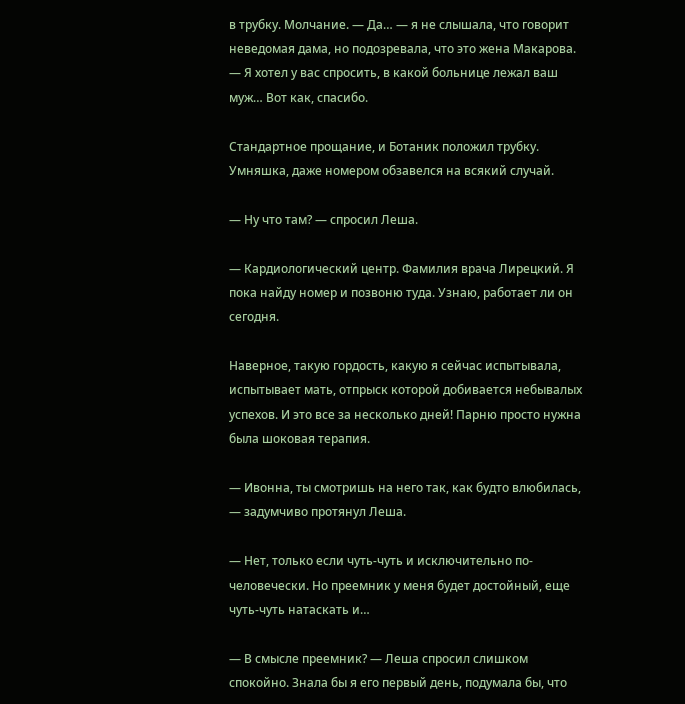в трубку. Молчание. — Да… — я не слышала, что говорит неведомая дама, но подозревала, что это жена Макарова. — Я хотел у вас спросить, в какой больнице лежал ваш муж… Вот как, спасибо.

Стандартное прощание, и Ботаник положил трубку. Умняшка, даже номером обзавелся на всякий случай.

— Ну что там? — спросил Леша.

— Кардиологический центр. Фамилия врача Лирецкий. Я пока найду номер и позвоню туда. Узнаю, работает ли он сегодня.

Наверное, такую гордость, какую я сейчас испытывала, испытывает мать, отпрыск которой добивается небывалых успехов. И это все за несколько дней! Парню просто нужна была шоковая терапия.

— Ивонна, ты смотришь на него так, как будто влюбилась, — задумчиво протянул Леша.

— Нет, только если чуть-чуть и исключительно по-человечески. Но преемник у меня будет достойный, еще чуть-чуть натаскать и…

— В смысле преемник? — Леша спросил слишком спокойно. Знала бы я его первый день, подумала бы, что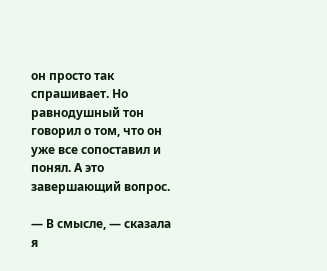он просто так спрашивает. Но равнодушный тон говорил о том, что он уже все сопоставил и понял. А это завершающий вопрос.

— В смысле, — сказала я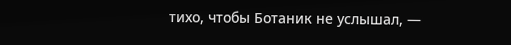тихо, чтобы Ботаник не услышал, —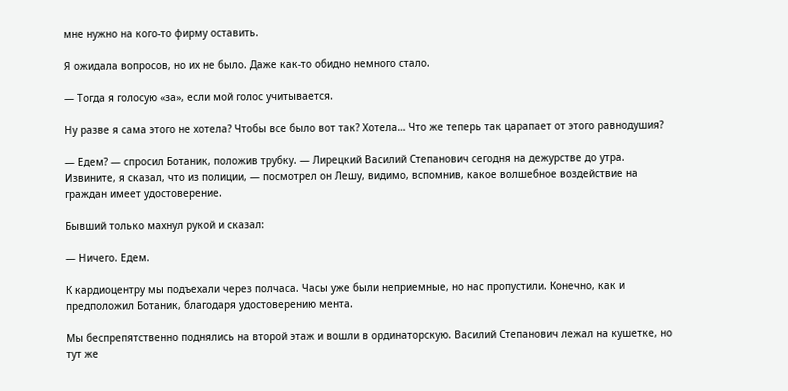мне нужно на кого-то фирму оставить.

Я ожидала вопросов, но их не было. Даже как-то обидно немного стало.

— Тогда я голосую «за», если мой голос учитывается.

Ну разве я сама этого не хотела? Чтобы все было вот так? Хотела… Что же теперь так царапает от этого равнодушия?

— Едем? — спросил Ботаник, положив трубку. — Лирецкий Василий Степанович сегодня на дежурстве до утра. Извините, я сказал, что из полиции, — посмотрел он Лешу, видимо, вспомнив, какое волшебное воздействие на граждан имеет удостоверение.

Бывший только махнул рукой и сказал:

— Ничего. Едем.

К кардиоцентру мы подъехали через полчаса. Часы уже были неприемные, но нас пропустили. Конечно, как и предположил Ботаник, благодаря удостоверению мента.

Мы беспрепятственно поднялись на второй этаж и вошли в ординаторскую. Василий Степанович лежал на кушетке, но тут же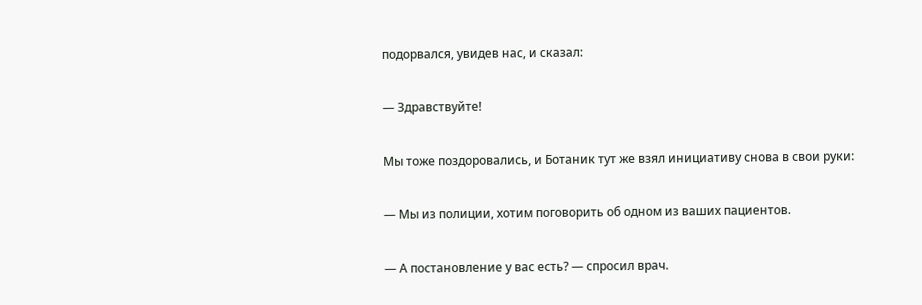подорвался, увидев нас, и сказал:

— Здравствуйте!

Мы тоже поздоровались, и Ботаник тут же взял инициативу снова в свои руки:

— Мы из полиции, хотим поговорить об одном из ваших пациентов.

— А постановление у вас есть? — спросил врач.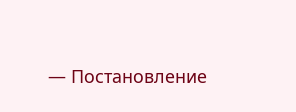— Постановление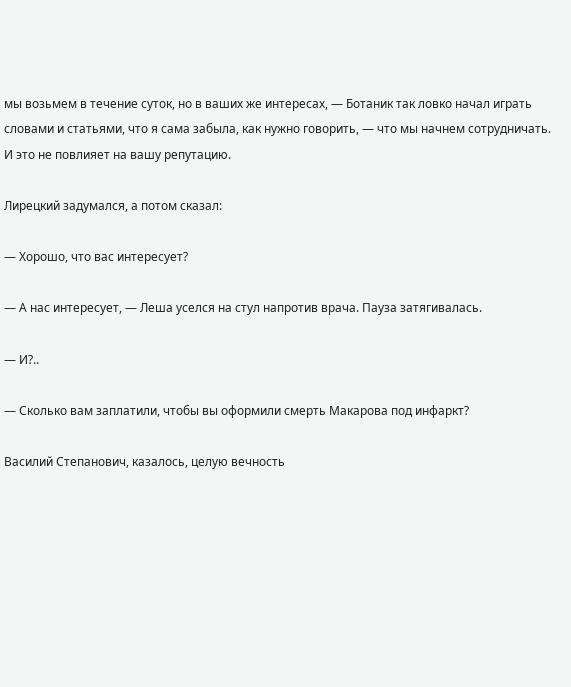мы возьмем в течение суток, но в ваших же интересах, — Ботаник так ловко начал играть словами и статьями, что я сама забыла, как нужно говорить, — что мы начнем сотрудничать. И это не повлияет на вашу репутацию.

Лирецкий задумался, а потом сказал:

— Хорошо, что вас интересует?

— А нас интересует, — Леша уселся на стул напротив врача. Пауза затягивалась.

— И?..

— Сколько вам заплатили, чтобы вы оформили смерть Макарова под инфаркт?

Василий Степанович, казалось, целую вечность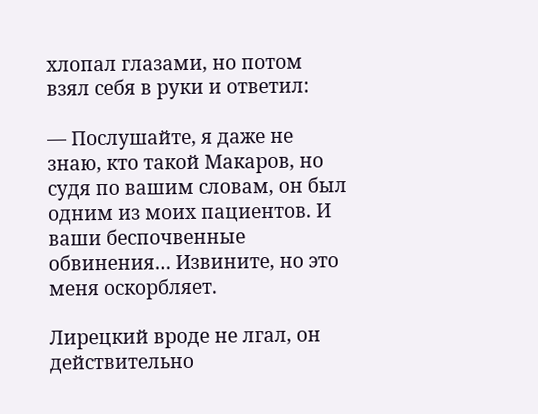хлопал глазами, но потом взял себя в руки и ответил:

— Послушайте, я даже не знаю, кто такой Макаров, но судя по вашим словам, он был одним из моих пациентов. И ваши беспочвенные обвинения… Извините, но это меня оскорбляет.

Лирецкий вроде не лгал, он действительно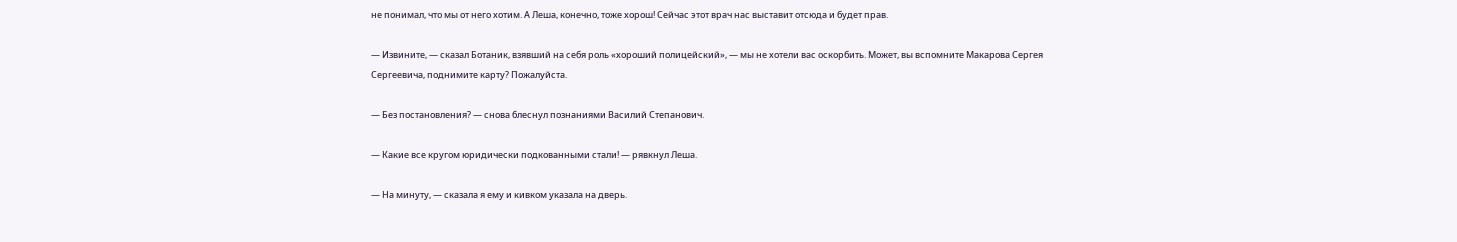не понимал, что мы от него хотим. А Леша, конечно, тоже хорош! Сейчас этот врач нас выставит отсюда и будет прав.

— Извините, — сказал Ботаник, взявший на себя роль «хороший полицейский», — мы не хотели вас оскорбить. Может, вы вспомните Макарова Сергея Сергеевича, поднимите карту? Пожалуйста.

— Без постановления? — снова блеснул познаниями Василий Степанович.

— Какие все кругом юридически подкованными стали! — рявкнул Леша.

— На минуту, — сказала я ему и кивком указала на дверь.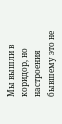Мы вышли в коридор, но настроения бывшему это не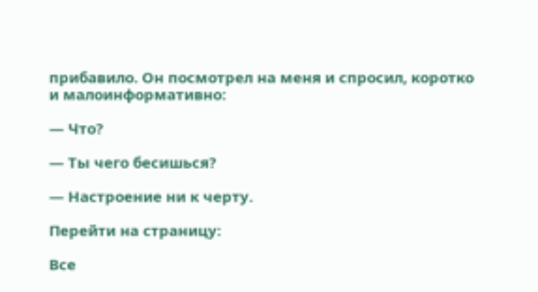прибавило. Он посмотрел на меня и спросил, коротко и малоинформативно:

— Что?

— Ты чего бесишься?

— Настроение ни к черту.

Перейти на страницу:

Все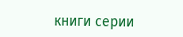книги серии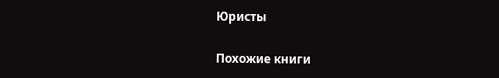Юристы

Похожие книги